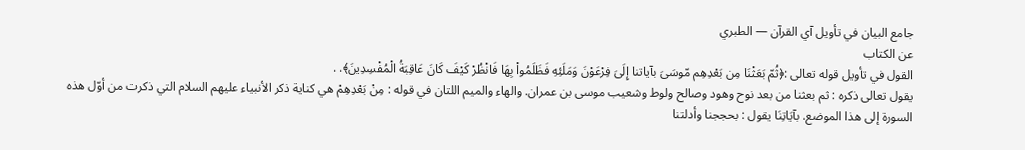جامع البيان في تأويل آي القرآن — الطبري
عن الكتاب
القول في تأويل قوله تعالى :﴿ثُمّ بَعَثْنَا مِن بَعْدِهِم مّوسَىَ بآياتنا إِلَىَ فِرْعَوْنَ وَمَلَئِهِ فَظَلَمُواْ بِهَا فَانْظُرْ كَيْفَ كَانَ عَاقِبَةُ الْمُفْسِدِينَ﴾. .
يقول تعالى ذكره : ثم بعثنا من بعد نوح وهود وصالح ولوط وشعيب موسى بن عمران. والهاء والميم اللتان في قوله : مِنْ بَعْدِهِمْ هي كناية ذكر الأنبياء عليهم السلام التي ذكرت من أوّل هذه السورة إلى هذا الموضع. بآيَاتِنَا يقول : بحججنا وأدلتنا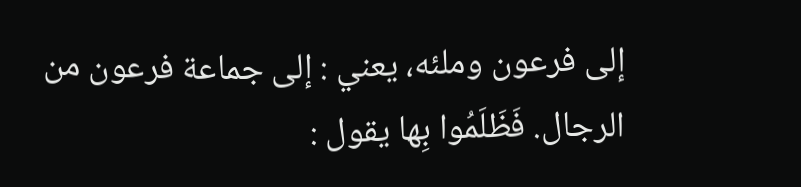إلى فرعون وملئه، يعني : إلى جماعة فرعون من الرجال. فَظَلَمُوا بِها يقول :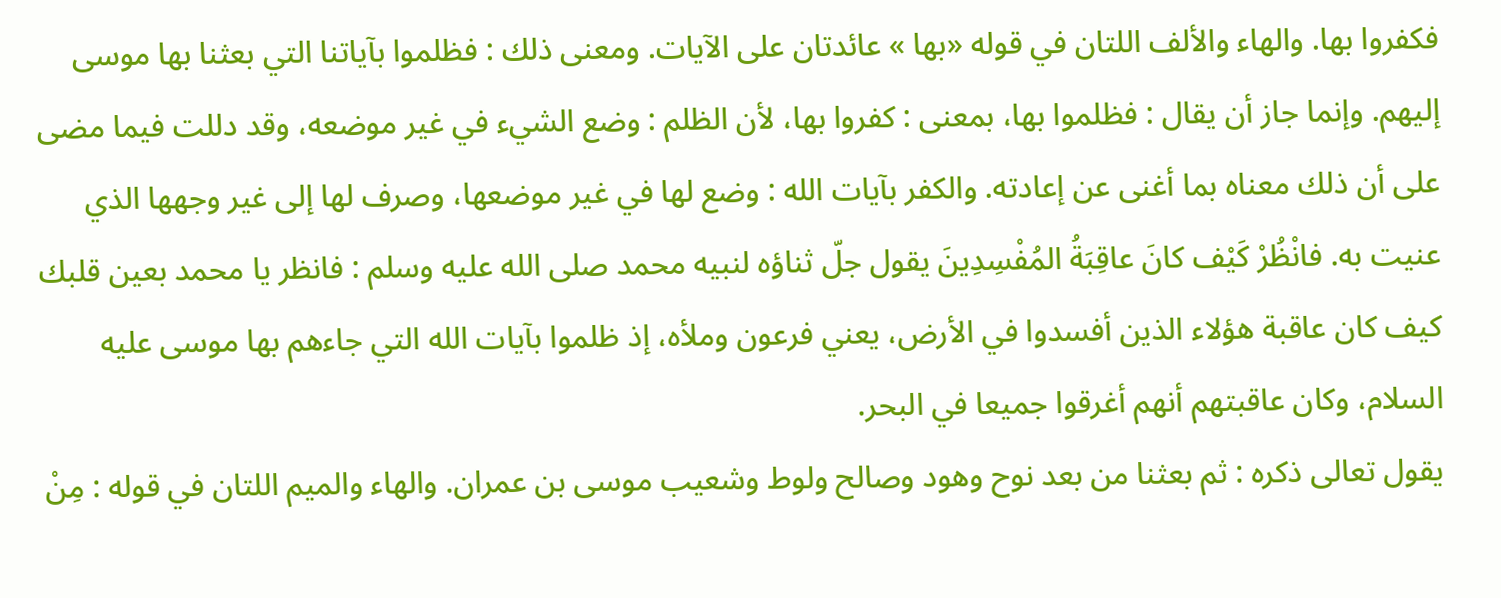فكفروا بها. والهاء والألف اللتان في قوله «بها » عائدتان على الآيات. ومعنى ذلك : فظلموا بآياتنا التي بعثنا بها موسى إليهم. وإنما جاز أن يقال : فظلموا بها، بمعنى : كفروا بها، لأن الظلم : وضع الشيء في غير موضعه، وقد دللت فيما مضى على أن ذلك معناه بما أغنى عن إعادته. والكفر بآيات الله : وضع لها في غير موضعها، وصرف لها إلى غير وجهها الذي عنيت به. فانْظُرْ كَيْف كانَ عاقِبَةُ المُفْسِدِينَ يقول جلّ ثناؤه لنبيه محمد صلى الله عليه وسلم : فانظر يا محمد بعين قلبك كيف كان عاقبة هؤلاء الذين أفسدوا في الأرض، يعني فرعون وملأه، إذ ظلموا بآيات الله التي جاءهم بها موسى عليه السلام، وكان عاقبتهم أنهم أغرقوا جميعا في البحر.
يقول تعالى ذكره : ثم بعثنا من بعد نوح وهود وصالح ولوط وشعيب موسى بن عمران. والهاء والميم اللتان في قوله : مِنْ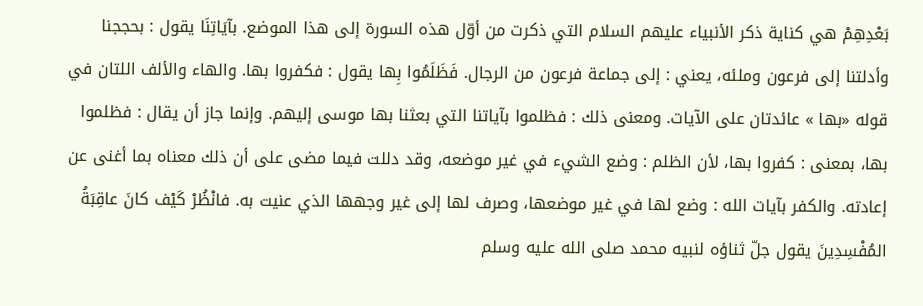بَعْدِهِمْ هي كناية ذكر الأنبياء عليهم السلام التي ذكرت من أوّل هذه السورة إلى هذا الموضع. بآيَاتِنَا يقول : بحججنا وأدلتنا إلى فرعون وملئه، يعني : إلى جماعة فرعون من الرجال. فَظَلَمُوا بِها يقول : فكفروا بها. والهاء والألف اللتان في قوله «بها » عائدتان على الآيات. ومعنى ذلك : فظلموا بآياتنا التي بعثنا بها موسى إليهم. وإنما جاز أن يقال : فظلموا بها، بمعنى : كفروا بها، لأن الظلم : وضع الشيء في غير موضعه، وقد دللت فيما مضى على أن ذلك معناه بما أغنى عن إعادته. والكفر بآيات الله : وضع لها في غير موضعها، وصرف لها إلى غير وجهها الذي عنيت به. فانْظُرْ كَيْف كانَ عاقِبَةُ المُفْسِدِينَ يقول جلّ ثناؤه لنبيه محمد صلى الله عليه وسلم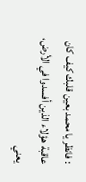: فانظر يا محمد بعين قلبك كيف كان عاقبة هؤلاء الذين أفسدوا في الأرض، يعني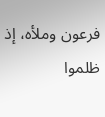فرعون وملأه، إذ ظلموا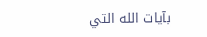بآيات الله التي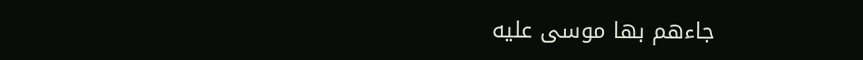جاءهم بها موسى عليه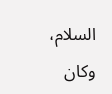السلام، وكان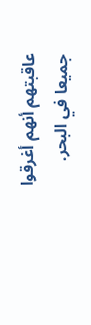عاقبتهم أنهم أغرقوا جميعا في البحر.